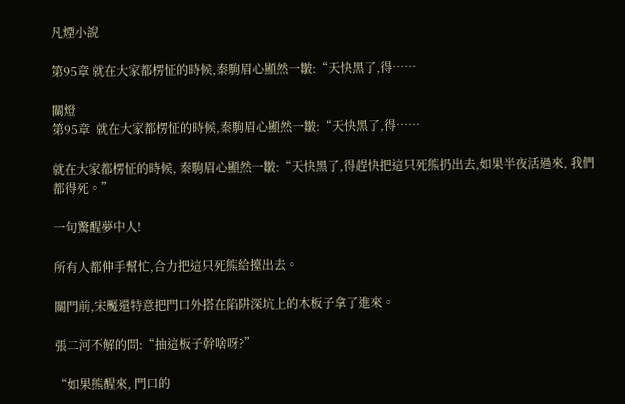凡煙小說

第95章 就在大家都楞怔的時候,秦駒眉心顯然一皺:“天快黑了,得……

關燈
第95章  就在大家都楞怔的時候,秦駒眉心顯然一皺:“天快黑了,得……

就在大家都楞怔的時候, 秦駒眉心顯然一皺:“天快黑了,得趕快把這只死熊扔出去,如果半夜活過來, 我們都得死。”

一句驚醒夢中人!

所有人都伸手幫忙,合力把這只死熊給擡出去。

關門前,宋魘還特意把門口外搭在陷阱深坑上的木板子拿了進來。

張二河不解的問:“抽這板子幹啥呀?”

“如果熊醒來, 門口的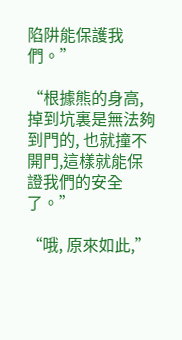陷阱能保護我們。”

“根據熊的身高,掉到坑裏是無法夠到門的, 也就撞不開門,這樣就能保證我們的安全了。”

“哦, 原來如此,”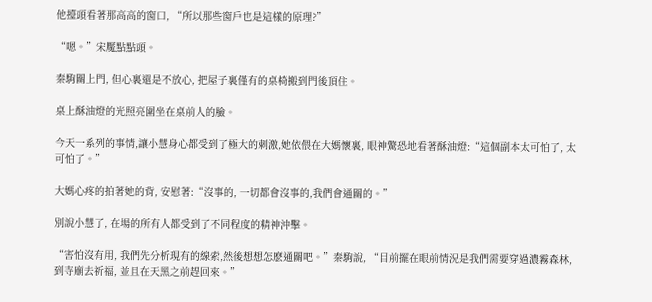他擡頭看著那高高的窗口, “所以那些窗戶也是這樣的原理?”

“嗯。”宋魘點點頭。

秦駒關上門, 但心裏還是不放心, 把屋子裏僅有的桌椅搬到門後頂住。

桌上酥油燈的光照亮圍坐在桌前人的臉。

今天一系列的事情,讓小慧身心都受到了極大的刺激,她依偎在大媽懷裏, 眼神驚恐地看著酥油燈:“這個副本太可怕了, 太可怕了。”

大媽心疼的拍著她的背, 安慰著:“沒事的, 一切都會沒事的,我們會通關的。”

別說小慧了, 在場的所有人都受到了不同程度的精神沖擊。

“害怕沒有用, 我們先分析現有的線索,然後想想怎麽通關吧。”秦駒說, “目前擺在眼前情況是我們需要穿過濃霧森林,到寺廟去祈福, 並且在天黑之前趕回來。”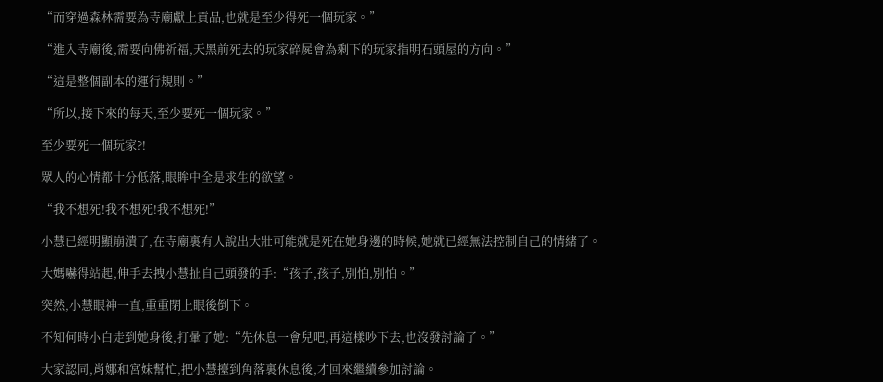“而穿過森林需要為寺廟獻上貢品,也就是至少得死一個玩家。”

“進入寺廟後,需要向佛祈福,天黑前死去的玩家碎屍會為剩下的玩家指明石頭屋的方向。”

“這是整個副本的運行規則。”

“所以,接下來的每天,至少要死一個玩家。”

至少要死一個玩家?!

眾人的心情都十分低落,眼眸中全是求生的欲望。

“我不想死!我不想死!我不想死!”

小慧已經明顯崩潰了,在寺廟裏有人說出大壯可能就是死在她身邊的時候,她就已經無法控制自己的情緒了。

大媽嚇得站起,伸手去拽小慧扯自己頭發的手:“孩子,孩子,別怕,別怕。”

突然,小慧眼神一直,重重閉上眼後倒下。

不知何時小白走到她身後,打暈了她:“先休息一會兒吧,再這樣吵下去,也沒發討論了。”

大家認同,肖娜和宮妹幫忙,把小慧擡到角落裏休息後,才回來繼續參加討論。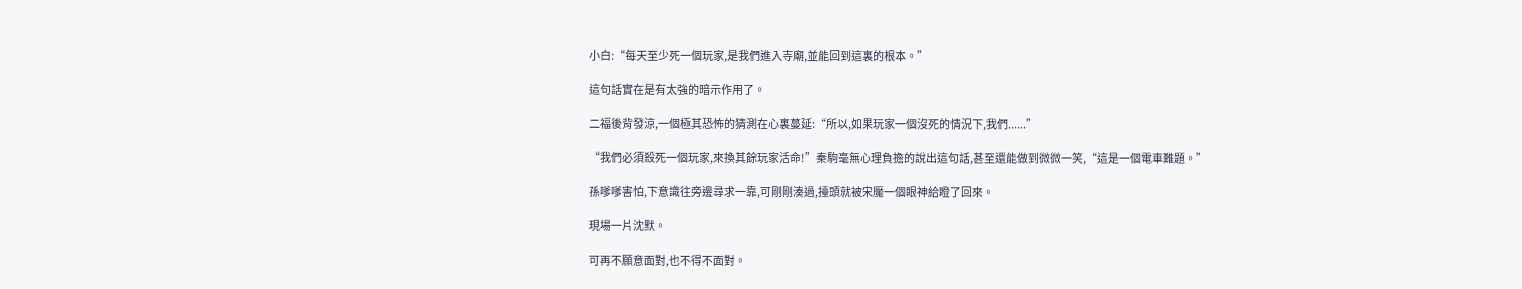小白:“每天至少死一個玩家,是我們進入寺廟,並能回到這裏的根本。”

這句話實在是有太強的暗示作用了。

二福後背發涼,一個極其恐怖的猜測在心裏蔓延:“所以,如果玩家一個沒死的情況下,我們......”

“我們必須殺死一個玩家,來換其餘玩家活命!”秦駒毫無心理負擔的說出這句話,甚至還能做到微微一笑,“這是一個電車難題。”

孫嗲嗲害怕,下意識往旁邊尋求一靠,可剛剛湊過,擡頭就被宋魘一個眼神給瞪了回來。

現場一片沈默。

可再不願意面對,也不得不面對。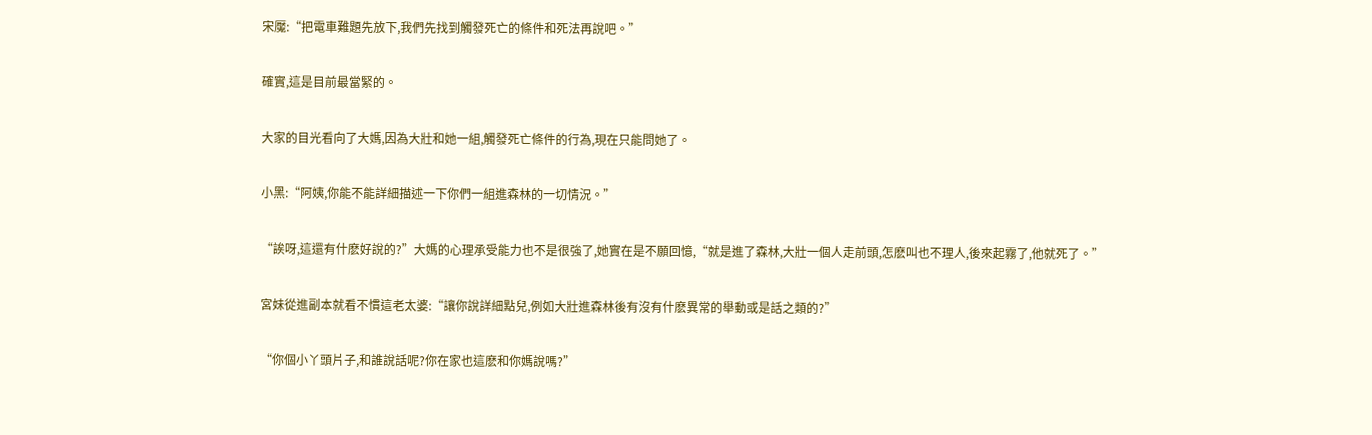宋魘:“把電車難題先放下,我們先找到觸發死亡的條件和死法再說吧。”

確實,這是目前最當緊的。

大家的目光看向了大媽,因為大壯和她一組,觸發死亡條件的行為,現在只能問她了。

小黑:“阿姨,你能不能詳細描述一下你們一組進森林的一切情況。”

“誒呀,這還有什麽好說的?”大媽的心理承受能力也不是很強了,她實在是不願回憶,“就是進了森林,大壯一個人走前頭,怎麽叫也不理人,後來起霧了,他就死了。”

宮妹從進副本就看不慣這老太婆:“讓你說詳細點兒,例如大壯進森林後有沒有什麽異常的舉動或是話之類的?”

“你個小丫頭片子,和誰說話呢?你在家也這麽和你媽說嗎?”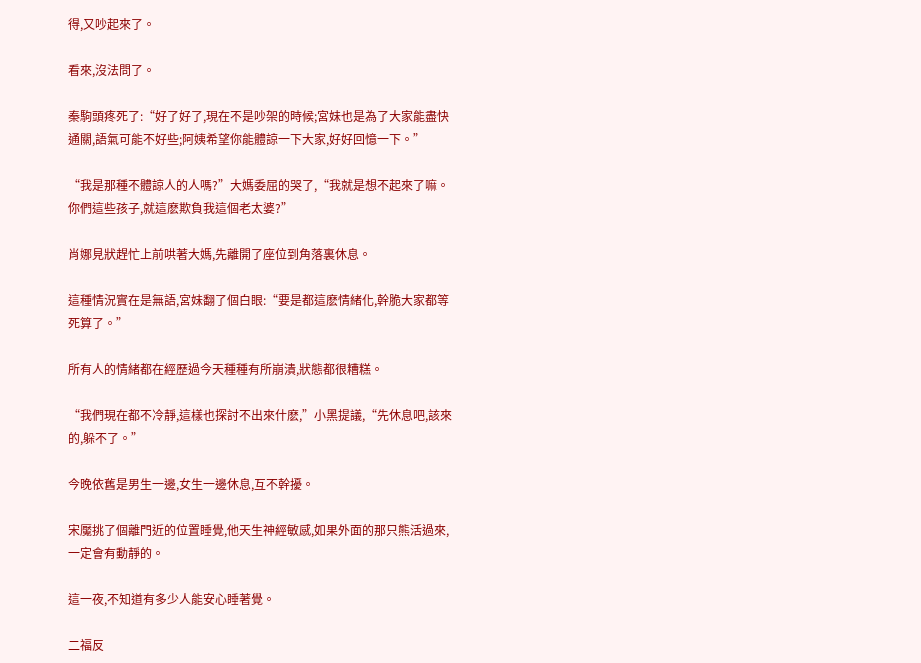得,又吵起來了。

看來,沒法問了。

秦駒頭疼死了:“好了好了,現在不是吵架的時候;宮妹也是為了大家能盡快通關,語氣可能不好些;阿姨希望你能體諒一下大家,好好回憶一下。”

“我是那種不體諒人的人嗎?”大媽委屈的哭了,“我就是想不起來了嘛。你們這些孩子,就這麽欺負我這個老太婆?”

肖娜見狀趕忙上前哄著大媽,先離開了座位到角落裏休息。

這種情況實在是無語,宮妹翻了個白眼:“要是都這麽情緒化,幹脆大家都等死算了。”

所有人的情緒都在經歷過今天種種有所崩潰,狀態都很糟糕。

“我們現在都不冷靜,這樣也探討不出來什麽,”小黑提議,“先休息吧,該來的,躲不了。”

今晚依舊是男生一邊,女生一邊休息,互不幹擾。

宋魘挑了個離門近的位置睡覺,他天生神經敏感,如果外面的那只熊活過來,一定會有動靜的。

這一夜,不知道有多少人能安心睡著覺。

二福反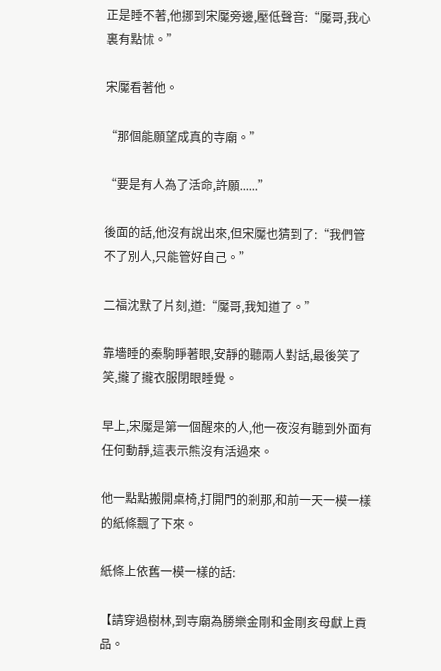正是睡不著,他挪到宋魘旁邊,壓低聲音:“魘哥,我心裏有點怵。”

宋魘看著他。

“那個能願望成真的寺廟。”

“要是有人為了活命,許願......”

後面的話,他沒有說出來,但宋魘也猜到了:“我們管不了別人,只能管好自己。”

二福沈默了片刻,道:“魘哥,我知道了。”

靠墻睡的秦駒睜著眼,安靜的聽兩人對話,最後笑了笑,攏了攏衣服閉眼睡覺。

早上,宋魘是第一個醒來的人,他一夜沒有聽到外面有任何動靜,這表示熊沒有活過來。

他一點點搬開桌椅,打開門的剎那,和前一天一模一樣的紙條飄了下來。

紙條上依舊一模一樣的話:

【請穿過樹林,到寺廟為勝樂金剛和金剛亥母獻上貢品。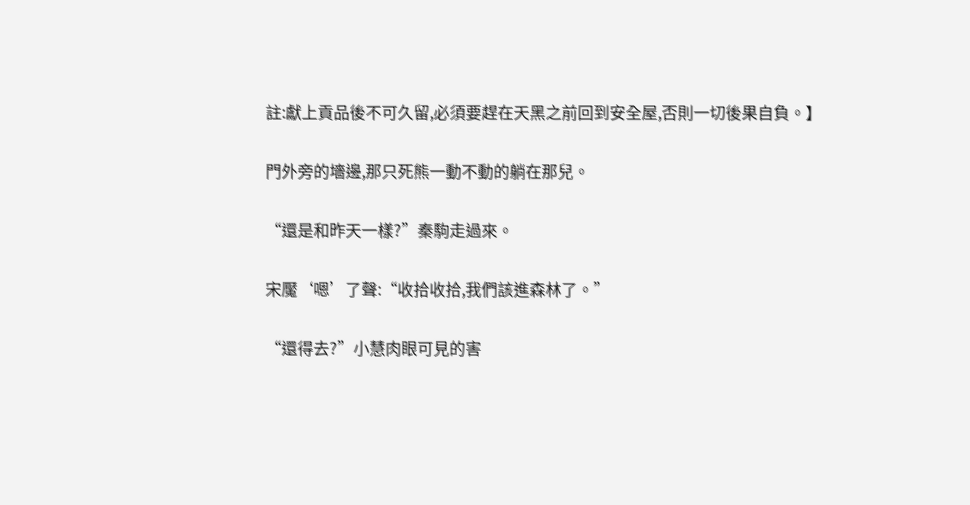註:獻上貢品後不可久留,必須要趕在天黑之前回到安全屋,否則一切後果自負。】

門外旁的墻邊,那只死熊一動不動的躺在那兒。

“還是和昨天一樣?”秦駒走過來。

宋魘‘嗯’了聲:“收拾收拾,我們該進森林了。”

“還得去?”小慧肉眼可見的害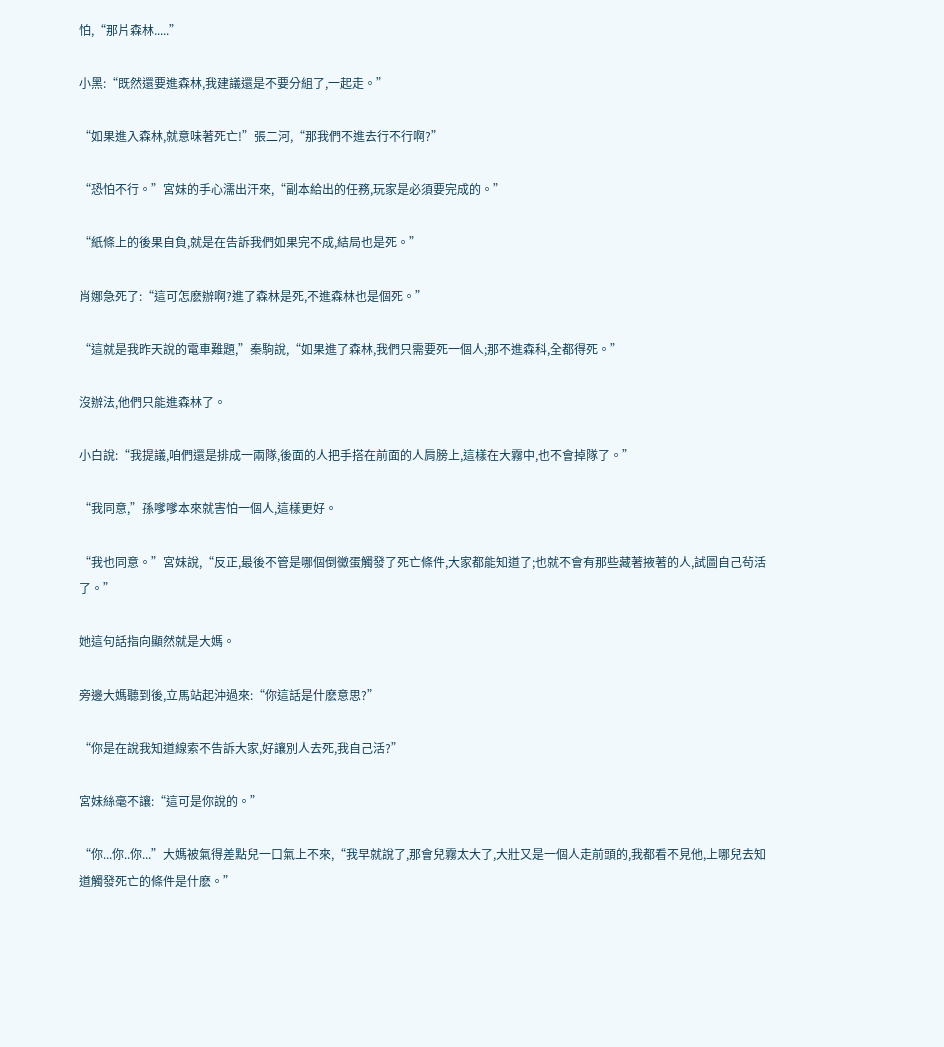怕,“那片森林.....”

小黑:“既然還要進森林,我建議還是不要分組了,一起走。”

“如果進入森林,就意味著死亡!”張二河,“那我們不進去行不行啊?”

“恐怕不行。”宮妹的手心濡出汗來,“副本給出的任務,玩家是必須要完成的。”

“紙條上的後果自負,就是在告訴我們如果完不成,結局也是死。”

肖娜急死了:“這可怎麽辦啊?進了森林是死,不進森林也是個死。”

“這就是我昨天說的電車難題,”秦駒說,“如果進了森林,我們只需要死一個人;那不進森科,全都得死。”

沒辦法,他們只能進森林了。

小白說:“我提議,咱們還是排成一兩隊,後面的人把手搭在前面的人肩膀上,這樣在大霧中,也不會掉隊了。”

“我同意,”孫嗲嗲本來就害怕一個人,這樣更好。

“我也同意。”宮妹說,“反正,最後不管是哪個倒黴蛋觸發了死亡條件,大家都能知道了;也就不會有那些藏著掖著的人,試圖自己茍活了。”

她這句話指向顯然就是大媽。

旁邊大媽聽到後,立馬站起沖過來:“你這話是什麽意思?”

“你是在說我知道線索不告訴大家,好讓別人去死,我自己活?”

宮妹絲毫不讓:“這可是你說的。”

“你...你..你...”大媽被氣得差點兒一口氣上不來,“我早就說了,那會兒霧太大了,大壯又是一個人走前頭的,我都看不見他,上哪兒去知道觸發死亡的條件是什麽。”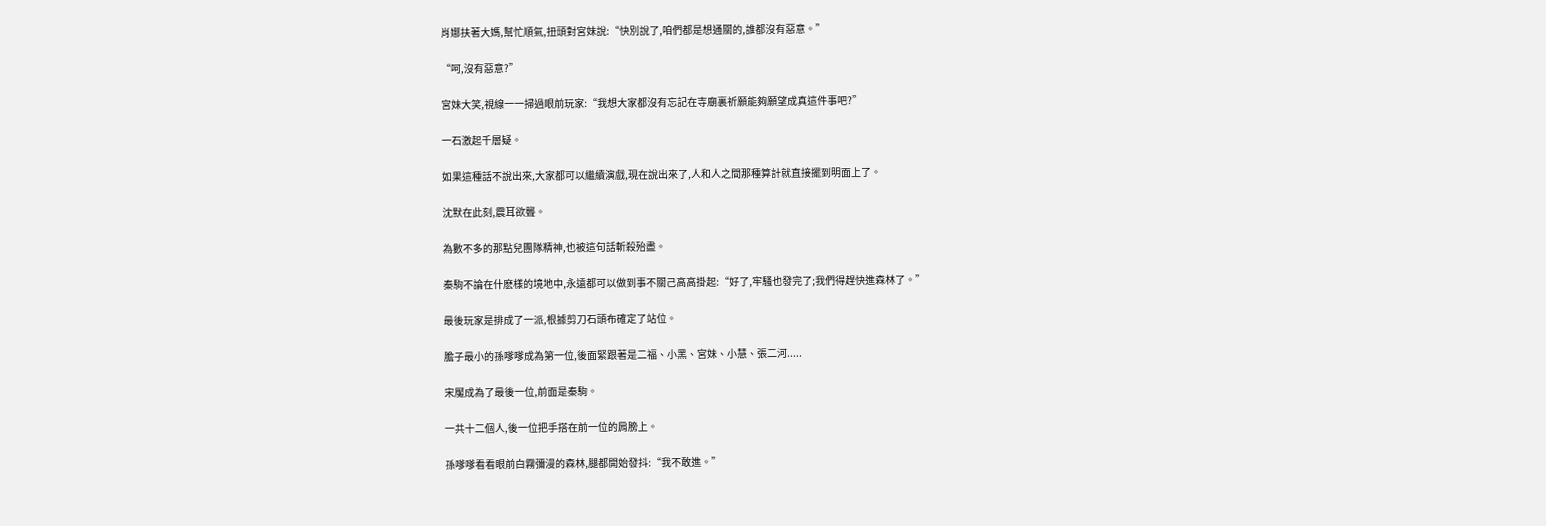肖娜扶著大媽,幫忙順氣,扭頭對宮妹說:“快別說了,咱們都是想通關的,誰都沒有惡意。”

“呵,沒有惡意?”

宮妹大笑,視線一一掃過眼前玩家:“我想大家都沒有忘記在寺廟裏祈願能夠願望成真這件事吧?”

一石激起千層疑。

如果這種話不說出來,大家都可以繼續演戲,現在說出來了,人和人之間那種算計就直接擺到明面上了。

沈默在此刻,震耳欲聾。

為數不多的那點兒團隊精神,也被這句話斬殺殆盡。

秦駒不論在什麽樣的境地中,永遠都可以做到事不關己高高掛起:“好了,牢騷也發完了;我們得趕快進森林了。”

最後玩家是排成了一派,根據剪刀石頭布確定了站位。

膽子最小的孫嗲嗲成為第一位,後面緊跟著是二福、小黑、宮妹、小慧、張二河.....

宋魘成為了最後一位,前面是秦駒。

一共十二個人,後一位把手搭在前一位的肩膀上。

孫嗲嗲看看眼前白霧彌漫的森林,腿都開始發抖:“我不敢進。”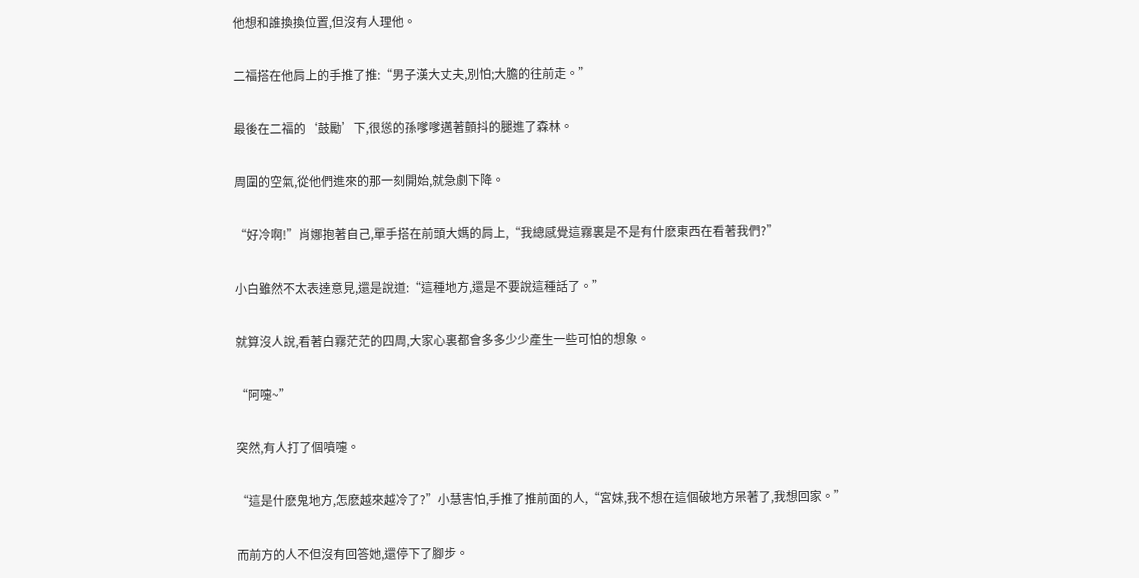他想和誰換換位置,但沒有人理他。

二福搭在他肩上的手推了推:“男子漢大丈夫,別怕;大膽的往前走。”

最後在二福的‘鼓勵’下,很慫的孫嗲嗲邁著顫抖的腿進了森林。

周圍的空氣,從他們進來的那一刻開始,就急劇下降。

“好冷啊!”肖娜抱著自己,單手搭在前頭大媽的肩上,“我總感覺這霧裏是不是有什麽東西在看著我們?”

小白雖然不太表達意見,還是說道:“這種地方,還是不要說這種話了。”

就算沒人說,看著白霧茫茫的四周,大家心裏都會多多少少產生一些可怕的想象。

“阿嚏~”

突然,有人打了個噴嚏。

“這是什麽鬼地方,怎麽越來越冷了?”小慧害怕,手推了推前面的人,“宮妹,我不想在這個破地方呆著了,我想回家。”

而前方的人不但沒有回答她,還停下了腳步。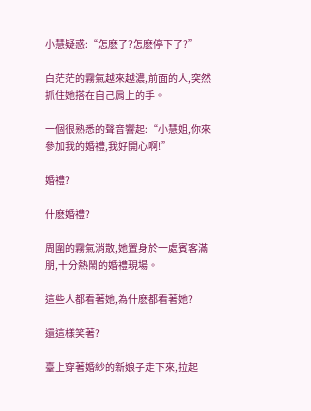小慧疑惑:“怎麽了?怎麽停下了?”

白茫茫的霧氣越來越濃,前面的人,突然抓住她搭在自己肩上的手。

一個很熟悉的聲音響起:“小慧姐,你來參加我的婚禮,我好開心啊!”

婚禮?

什麽婚禮?

周圍的霧氣消散,她置身於一處賓客滿朋,十分熱鬧的婚禮現場。

這些人都看著她,為什麽都看著她?

還這樣笑著?

臺上穿著婚紗的新娘子走下來,拉起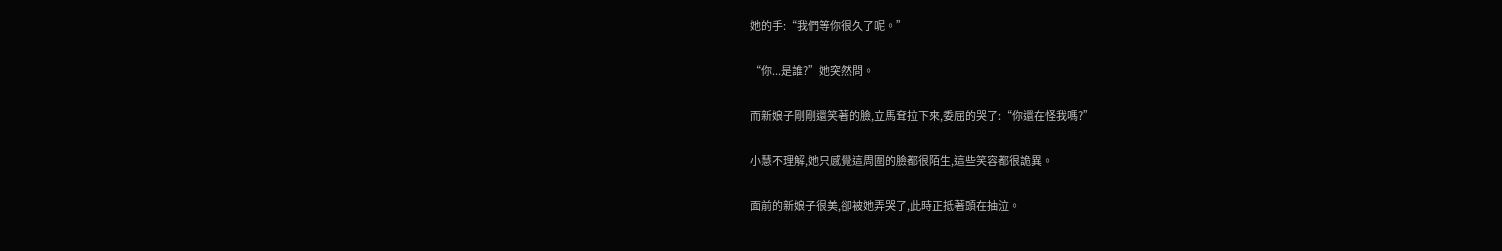她的手:“我們等你很久了呢。”

“你...是誰?”她突然問。

而新娘子剛剛還笑著的臉,立馬耷拉下來,委屈的哭了:“你還在怪我嗎?”

小慧不理解,她只感覺這周圍的臉都很陌生,這些笑容都很詭異。

面前的新娘子很美,卻被她弄哭了,此時正抵著頭在抽泣。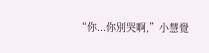“你...你別哭啊,”小慧覺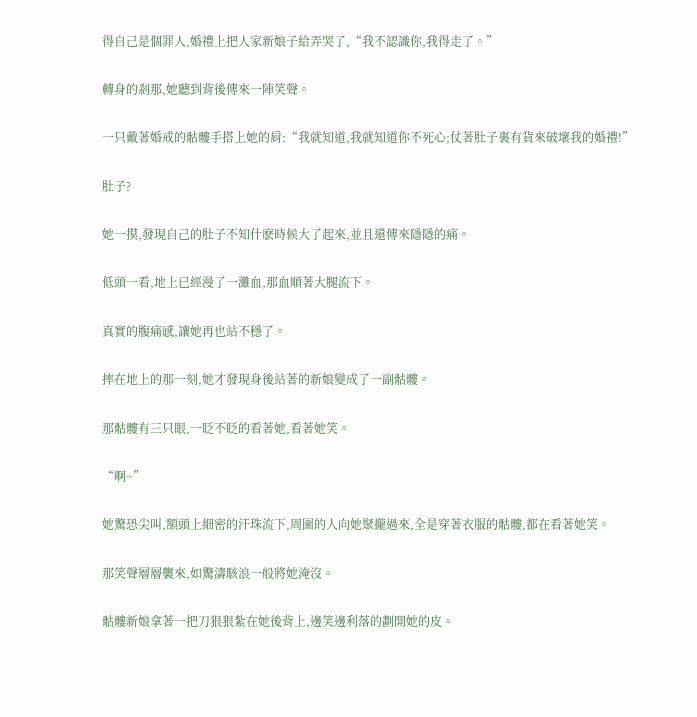得自己是個罪人,婚禮上把人家新娘子給弄哭了,“我不認識你,我得走了。”

轉身的剎那,她聽到背後傳來一陣笑聲。

一只戴著婚戒的骷髏手搭上她的肩:“我就知道,我就知道你不死心;仗著肚子裏有貨來破壞我的婚禮!”

肚子?

她一摸,發現自己的肚子不知什麽時候大了起來,並且還傳來隱隱的痛。

低頭一看,地上已經漫了一灘血,那血順著大腿流下。

真實的腹痛感,讓她再也站不穩了。

摔在地上的那一刻,她才發現身後站著的新娘變成了一副骷髏。

那骷髏有三只眼,一眨不眨的看著她,看著她笑。

“啊~”

她驚恐尖叫,額頭上細密的汗珠流下,周圍的人向她聚攏過來,全是穿著衣服的骷髏,都在看著她笑。

那笑聲層層襲來,如驚濤駭浪一般將她淹沒。

骷髏新娘拿著一把刀狠狠紮在她後背上,邊笑邊利落的劃開她的皮。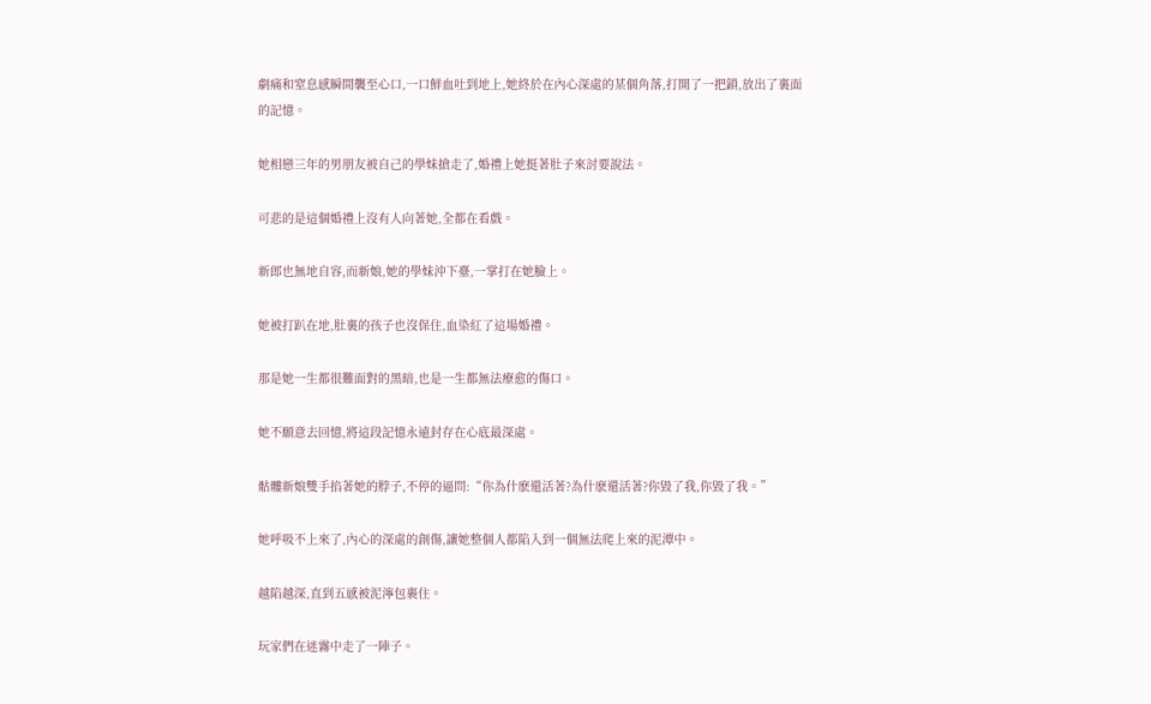劇痛和窒息感瞬間襲至心口,一口鮮血吐到地上,她終於在內心深處的某個角落,打開了一把鎖,放出了裏面的記憶。

她相戀三年的男朋友被自己的學妹搶走了,婚禮上她挺著肚子來討要說法。

可悲的是這個婚禮上沒有人向著她,全都在看戲。

新郎也無地自容,而新娘,她的學妹沖下臺,一掌打在她臉上。

她被打趴在地,肚裏的孩子也沒保住,血染紅了這場婚禮。

那是她一生都很難面對的黑暗,也是一生都無法療愈的傷口。

她不願意去回憶,將這段記憶永遠封存在心底最深處。

骷髏新娘雙手掐著她的脖子,不停的逼問:“你為什麽還活著?為什麽還活著?你毀了我,你毀了我。”

她呼吸不上來了,內心的深處的創傷,讓她整個人都陷入到一個無法爬上來的泥潭中。

越陷越深,直到五感被泥濘包裹住。

玩家們在迷霧中走了一陣子。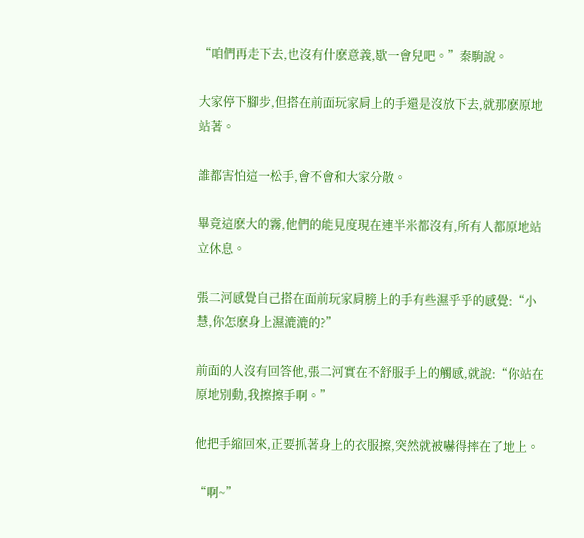“咱們再走下去,也沒有什麽意義,歇一會兒吧。”秦駒說。

大家停下腳步,但搭在前面玩家肩上的手還是沒放下去,就那麽原地站著。

誰都害怕這一松手,會不會和大家分散。

畢竟這麽大的霧,他們的能見度現在連半米都沒有,所有人都原地站立休息。

張二河感覺自己搭在面前玩家肩膀上的手有些濕乎乎的感覺:“小慧,你怎麽身上濕漉漉的?”

前面的人沒有回答他,張二河實在不舒服手上的觸感,就說:“你站在原地別動,我擦擦手啊。”

他把手縮回來,正要抓著身上的衣服擦,突然就被嚇得摔在了地上。

“啊~”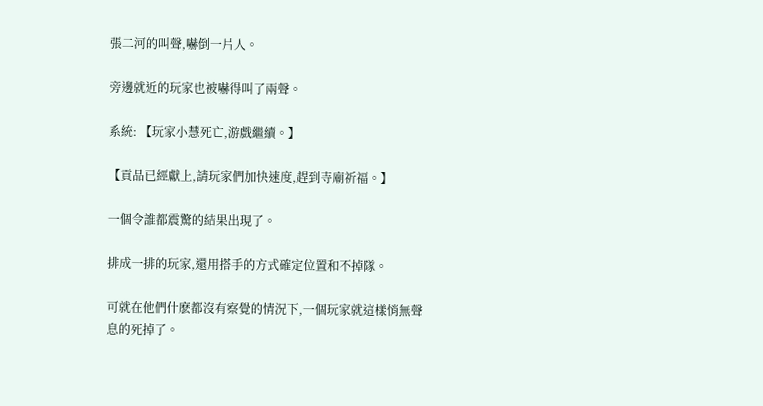張二河的叫聲,嚇倒一片人。

旁邊就近的玩家也被嚇得叫了兩聲。

系統: 【玩家小慧死亡,游戲繼續。】

【貢品已經獻上,請玩家們加快速度,趕到寺廟祈福。】

一個令誰都震驚的結果出現了。

排成一排的玩家,還用搭手的方式確定位置和不掉隊。

可就在他們什麽都沒有察覺的情況下,一個玩家就這樣悄無聲息的死掉了。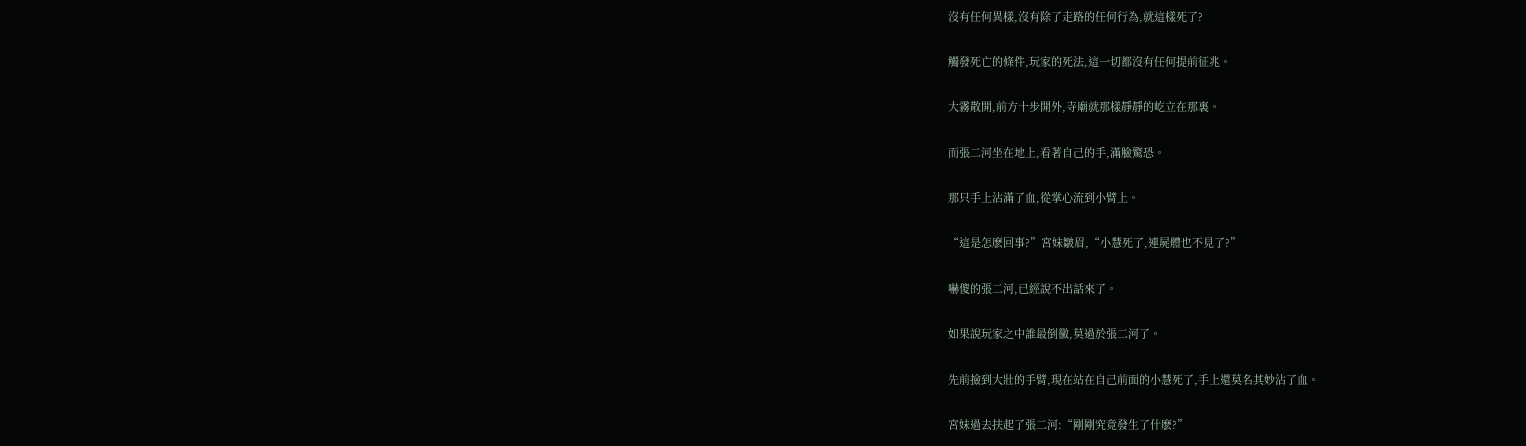沒有任何異樣,沒有除了走路的任何行為,就這樣死了?

觸發死亡的條件,玩家的死法,這一切都沒有任何提前征兆。

大霧散開,前方十步開外,寺廟就那樣靜靜的屹立在那裏。

而張二河坐在地上,看著自己的手,滿臉驚恐。

那只手上沾滿了血,從掌心流到小臂上。

“這是怎麽回事?”宮妹皺眉,“小慧死了,連屍體也不見了?”

嚇傻的張二河,已經說不出話來了。

如果說玩家之中誰最倒黴,莫過於張二河了。

先前撿到大壯的手臂,現在站在自己前面的小慧死了,手上還莫名其妙沾了血。

宮妹過去扶起了張二河:“剛剛究竟發生了什麽?”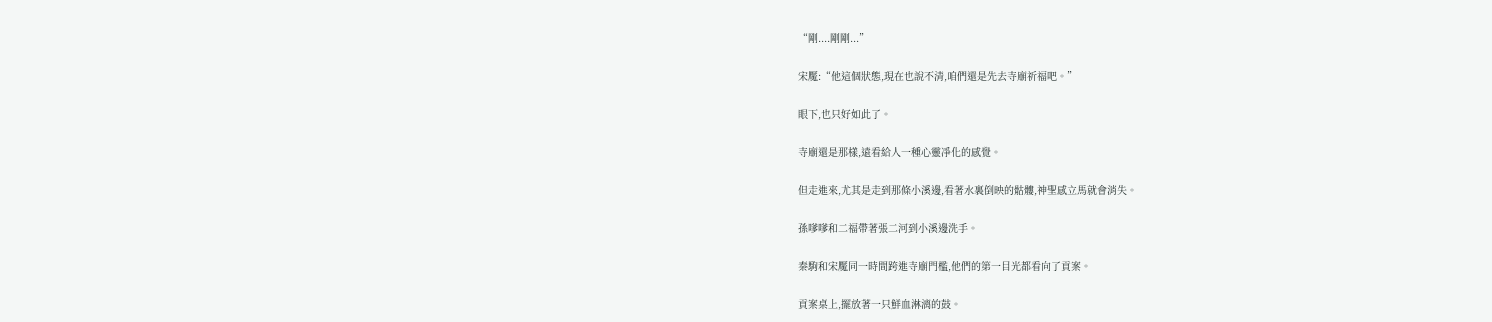“剛....剛剛...”

宋魘:“他這個狀態,現在也說不清,咱們還是先去寺廟祈福吧。”

眼下,也只好如此了。

寺廟還是那樣,遠看給人一種心靈凈化的感覺。

但走進來,尤其是走到那條小溪邊,看著水裏倒映的骷髏,神聖感立馬就會消失。

孫嗲嗲和二福帶著張二河到小溪邊洗手。

秦駒和宋魘同一時間跨進寺廟門檻,他們的第一目光都看向了貢案。

貢案桌上,擺放著一只鮮血淋漓的鼓。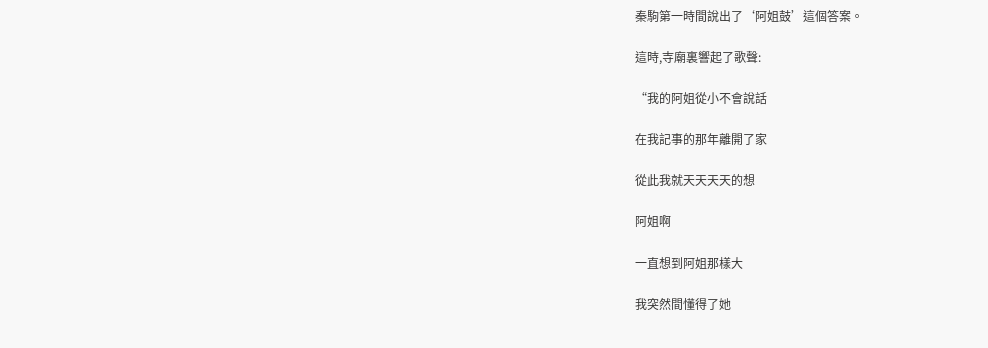秦駒第一時間說出了‘阿姐鼓’這個答案。

這時,寺廟裏響起了歌聲:

“我的阿姐從小不會說話

在我記事的那年離開了家

從此我就天天天天的想

阿姐啊

一直想到阿姐那樣大

我突然間懂得了她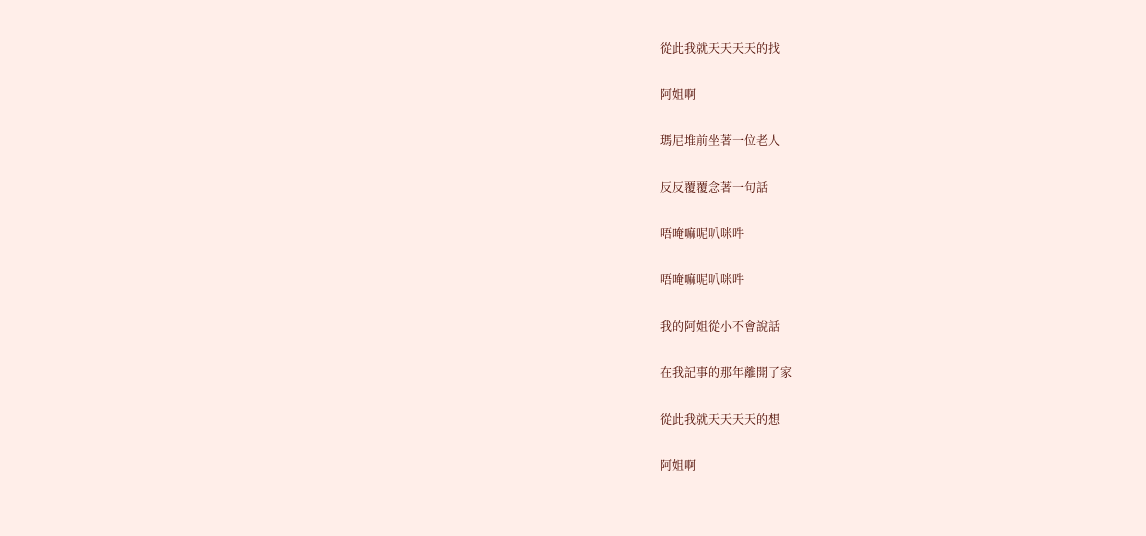從此我就天天天天的找

阿姐啊

瑪尼堆前坐著一位老人

反反覆覆念著一句話

唔唵嘛呢叭咪吽

唔唵嘛呢叭咪吽

我的阿姐從小不會說話

在我記事的那年離開了家

從此我就天天天天的想

阿姐啊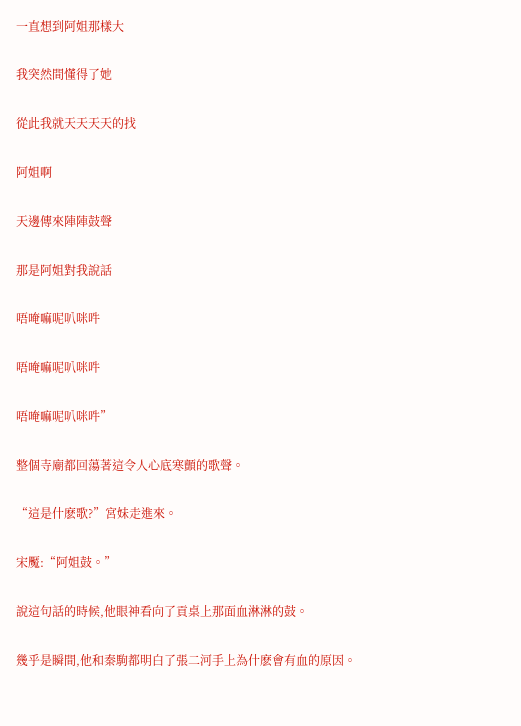一直想到阿姐那樣大

我突然間懂得了她

從此我就天天天天的找

阿姐啊

天邊傳來陣陣鼓聲

那是阿姐對我說話

唔唵嘛呢叭咪吽

唔唵嘛呢叭咪吽

唔唵嘛呢叭咪吽”

整個寺廟都回蕩著這令人心底寒顫的歌聲。

“這是什麽歌?”宮妹走進來。

宋魘:“阿姐鼓。”

說這句話的時候,他眼神看向了貢桌上那面血淋淋的鼓。

幾乎是瞬間,他和秦駒都明白了張二河手上為什麽會有血的原因。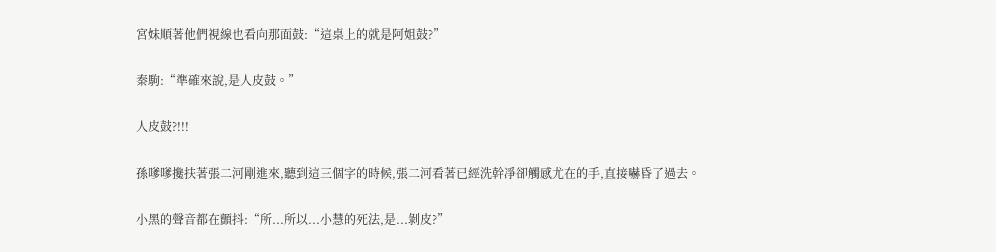宮妹順著他們視線也看向那面鼓:“這桌上的就是阿姐鼓?”

秦駒:“準確來說,是人皮鼓。”

人皮鼓?!!!

孫嗲嗲攙扶著張二河剛進來,聽到這三個字的時候,張二河看著已經洗幹凈卻觸感尤在的手,直接嚇昏了過去。

小黑的聲音都在顫抖:“所...所以...小慧的死法,是...剝皮?”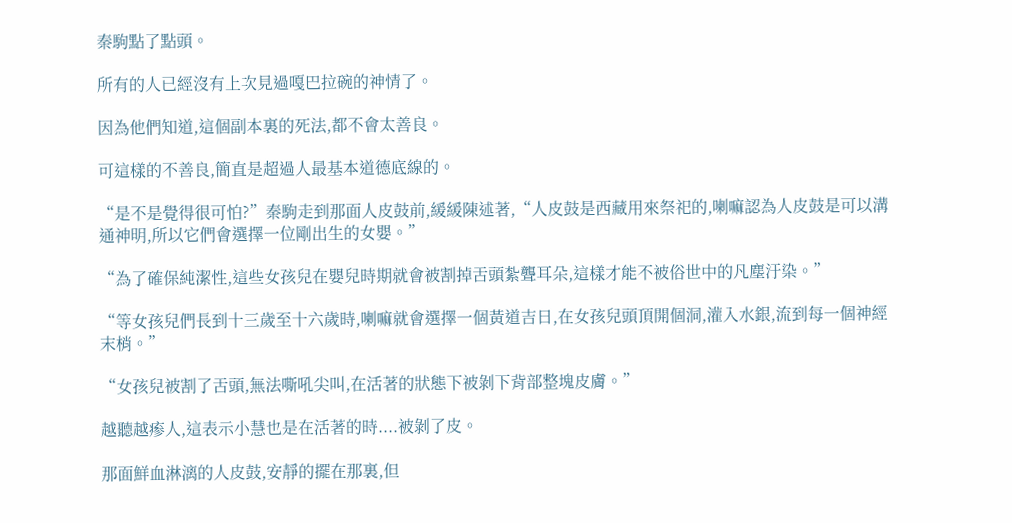秦駒點了點頭。

所有的人已經沒有上次見過嘎巴拉碗的神情了。

因為他們知道,這個副本裏的死法,都不會太善良。

可這樣的不善良,簡直是超過人最基本道德底線的。

“是不是覺得很可怕?”秦駒走到那面人皮鼓前,緩緩陳述著,“人皮鼓是西藏用來祭祀的,喇嘛認為人皮鼓是可以溝通神明,所以它們會選擇一位剛出生的女嬰。”

“為了確保純潔性,這些女孩兒在嬰兒時期就會被割掉舌頭紮聾耳朵,這樣才能不被俗世中的凡塵汙染。”

“等女孩兒們長到十三歲至十六歲時,喇嘛就會選擇一個黃道吉日,在女孩兒頭頂開個洞,灌入水銀,流到每一個神經末梢。”

“女孩兒被割了舌頭,無法嘶吼尖叫,在活著的狀態下被剝下背部整塊皮膚。”

越聽越瘆人,這表示小慧也是在活著的時....被剝了皮。

那面鮮血淋漓的人皮鼓,安靜的擺在那裏,但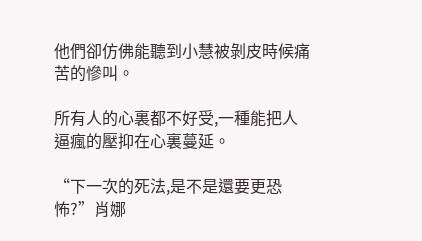他們卻仿佛能聽到小慧被剝皮時候痛苦的慘叫。

所有人的心裏都不好受,一種能把人逼瘋的壓抑在心裏蔓延。

“下一次的死法,是不是還要更恐怖?”肖娜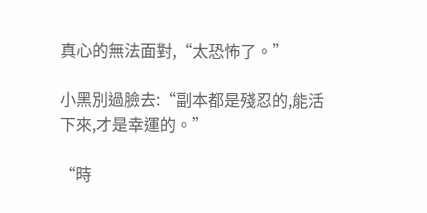真心的無法面對,“太恐怖了。”

小黑別過臉去:“副本都是殘忍的,能活下來,才是幸運的。”

“時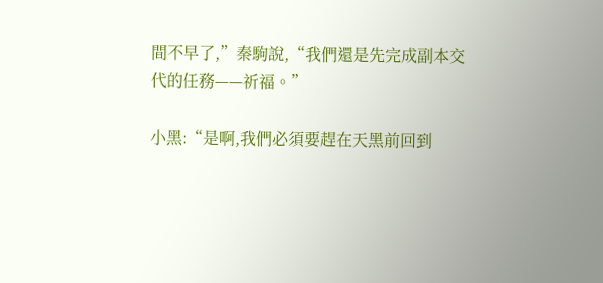間不早了,”秦駒說,“我們還是先完成副本交代的任務——祈福。”

小黑:“是啊,我們必須要趕在天黑前回到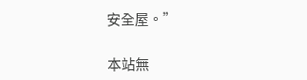安全屋。”

本站無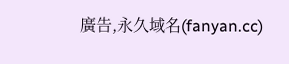廣告,永久域名(fanyan.cc)